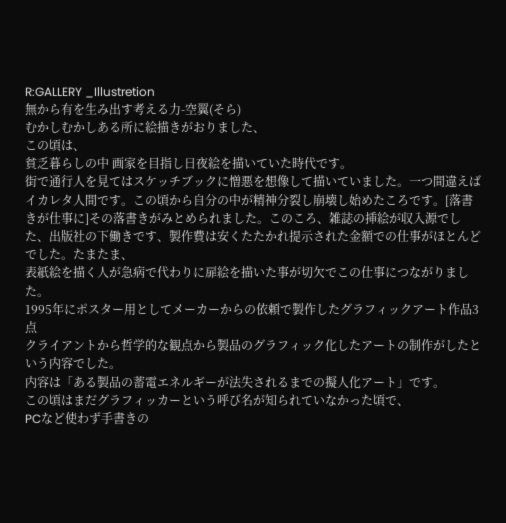R:GALLERY _Illustretion
無から有を生み出す考える力-空翼(そら)
むかしむかしある所に絵描きがおりました、
この頃は、
貧乏暮らしの中 画家を目指し日夜絵を描いていた時代です。
街で通行人を見てはスケッチブックに憎悪を想像して描いていました。一つ間違えばイカレタ人間です。この頃から自分の中が精神分裂し崩壊し始めたころです。[落書きが仕事に]その落書きがみとめられました。このころ、雑誌の挿絵が収入源でした、出版社の下働きです、製作費は安くたたかれ提示された金額での仕事がほとんどでした。たまたま、
表紙絵を描く人が急病で代わりに扉絵を描いた事が切欠でこの仕事につながりました。
1995年にポスター用としてメーカーからの依頼で製作したグラフィックアート作品3点
クライアントから哲学的な観点から製品のグラフィック化したアートの制作がしたという内容でした。
内容は「ある製品の蓄電エネルギーが法失されるまでの擬人化アート」です。
この頃はまだグラフィッカーという呼び名が知られていなかった頃で、
PCなど使わず手書きの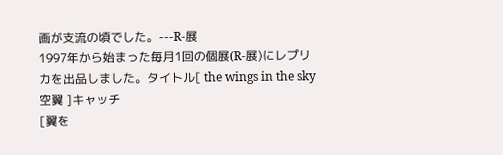画が支流の頃でした。---R-展
1997年から始まった毎月1回の個展(R-展)にレプリカを出品しました。タイトル[ the wings in the sky 空翼 ]キャッチ
[翼を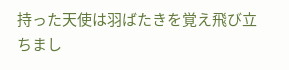持った天使は羽ばたきを覚え飛び立ちまし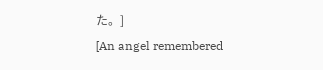た。]
[An angel remembered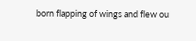born flapping of wings and flew ou